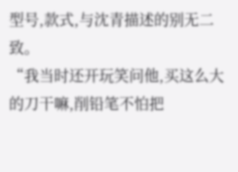型号,款式,与沈青描述的别无二致。
“我当时还开玩笑问他,买这么大的刀干嘛,削铅笔不怕把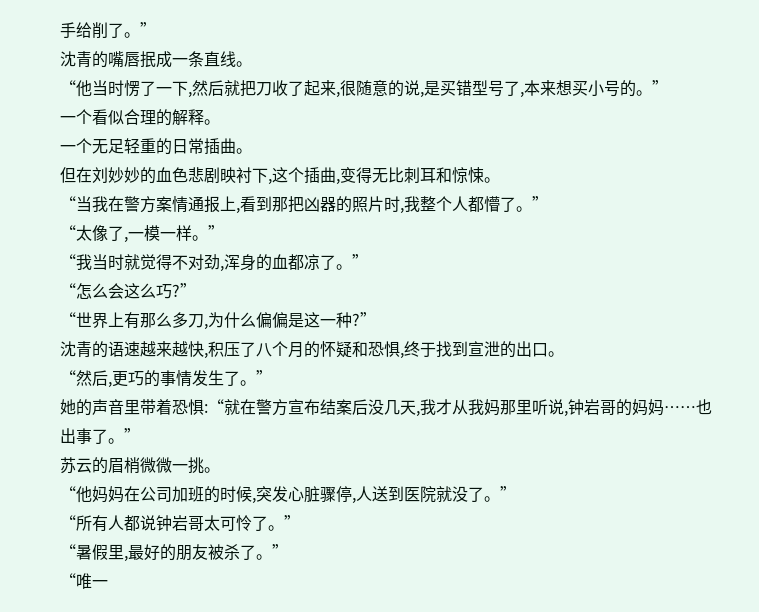手给削了。”
沈青的嘴唇抿成一条直线。
“他当时愣了一下,然后就把刀收了起来,很随意的说,是买错型号了,本来想买小号的。”
一个看似合理的解释。
一个无足轻重的日常插曲。
但在刘妙妙的血色悲剧映衬下,这个插曲,变得无比刺耳和惊悚。
“当我在警方案情通报上,看到那把凶器的照片时,我整个人都懵了。”
“太像了,一模一样。”
“我当时就觉得不对劲,浑身的血都凉了。”
“怎么会这么巧?”
“世界上有那么多刀,为什么偏偏是这一种?”
沈青的语速越来越快,积压了八个月的怀疑和恐惧,终于找到宣泄的出口。
“然后,更巧的事情发生了。”
她的声音里带着恐惧:“就在警方宣布结案后没几天,我才从我妈那里听说,钟岩哥的妈妈……也出事了。”
苏云的眉梢微微一挑。
“他妈妈在公司加班的时候,突发心脏骤停,人送到医院就没了。”
“所有人都说钟岩哥太可怜了。”
“暑假里,最好的朋友被杀了。”
“唯一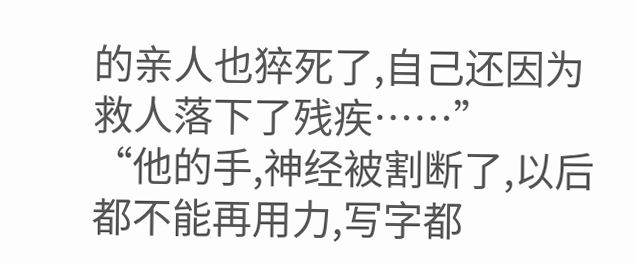的亲人也猝死了,自己还因为救人落下了残疾……”
“他的手,神经被割断了,以后都不能再用力,写字都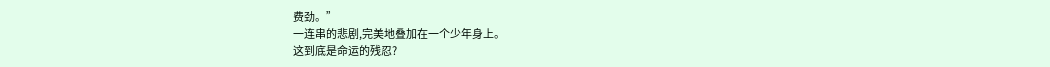费劲。”
一连串的悲剧,完美地叠加在一个少年身上。
这到底是命运的残忍?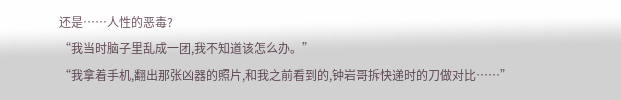还是……人性的恶毒?
“我当时脑子里乱成一团,我不知道该怎么办。”
“我拿着手机,翻出那张凶器的照片,和我之前看到的,钟岩哥拆快递时的刀做对比……”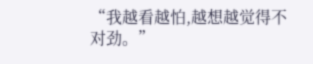“我越看越怕,越想越觉得不对劲。”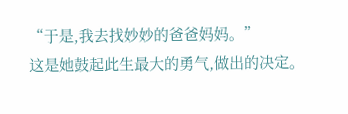“于是,我去找妙妙的爸爸妈妈。”
这是她鼓起此生最大的勇气,做出的决定。